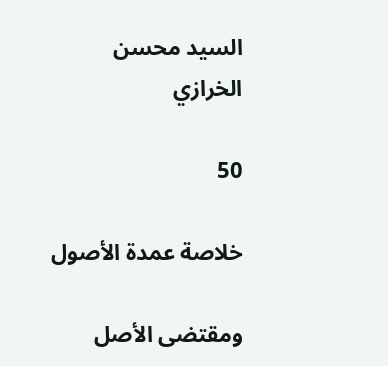السيد محسن الخرازي

50

خلاصة عمدة الأصول

ومقتضى الأصل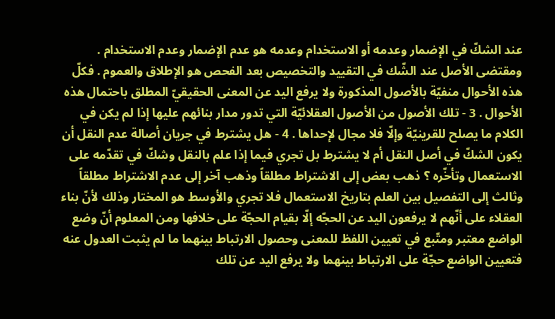عند الشكّ في الإضمار وعدمه أو الاستخدام وعدمه هو عدم الإضمار وعدم الاستخدام . ومقتضى الأصل عند الشّك في التقييد والتخصيص بعد الفحص هو الإطلاق والعموم . فكلّ هذه الأحوال منفيّة بالأصول المذكورة ولا يرفع اليد عن المعنى الحقيقيّ المطلق باحتمال هذه الأحوال . 3 - تلك الأصول من الأصول العقلائيّة التي تدور مدار بنائهم عليها إذا لم يكن في الكلام ما يصلح للقرينيّة وإلّا فلا مجال لإحداها . 4 - هل يشترط في جريان أصالة عدم النقل أن يكون الشكّ في أصل النقل أم لا يشترط بل تجري فيما إذا علم بالنقل وشكّ في تقدّمه على الاستعمال وتأخّره ؟ ذهب بعض إلى الاشتراط مطلقاً وذهب آخر إلى عدم الاشتراط مطلقاً وثالث إلى التفصيل بين العلم بتاريخ الاستعمال فلا تجري والأوسط هو المختار وذلك لأنّ بناء العقلاء على أنّهم لا يرفعون اليد عن الحجّه إلّا بقيام الحجّة على خلافها ومن المعلوم أنّ وضع الواضع معتبر ومتّبع في تعيين اللفظ للمعنى وحصول الارتباط بينهما ما لم يثبت العدول عنه فتعيين الواضع حجّة على الارتباط بينهما ولا يرفع اليد عن تلك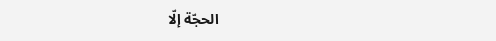الحجّة إلّا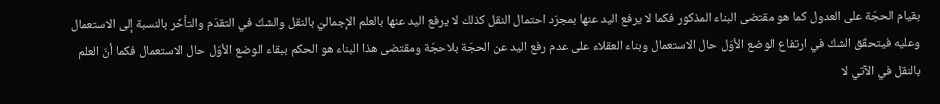بقيام الحجّة على العدول كما هو مقتضى البناء المذكور فكما لا يرفع اليد عنها بمجرّد احتمال النقل كذلك لا يرفع اليد عنها بالعلم الإجماليّ بالنقل والشكّ في التقدّم والتأخّر بالنسبة إلى الاستعمال وعليه فيتحقّق الشكّ في ارتفاع الوضع الأوّل حال الاستعمال وبناء العقلاء على عدم رفع اليد عن الحجّة بلاحجّة ومقتضى هذا البناء هو الحكم ببقاء الوضع الأوّل حال الاستعمال فكما أنّ العلم بالنقل في الآتي لا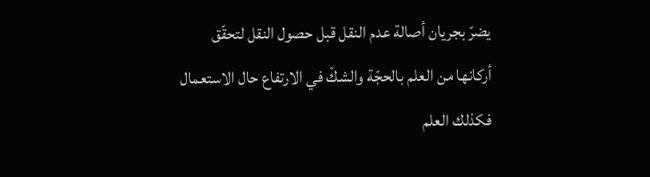يضرّ بجريان أصالة عدم النقل قبل حصول النقل لتحقّق أركانها من العلم بالحجّة والشكّ في الارتفاع حال الاستعمال فكذلك العلم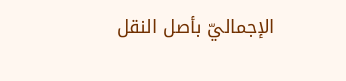الإجماليّ بأصل النقل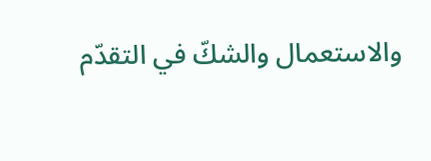والاستعمال والشكّ في التقدّم